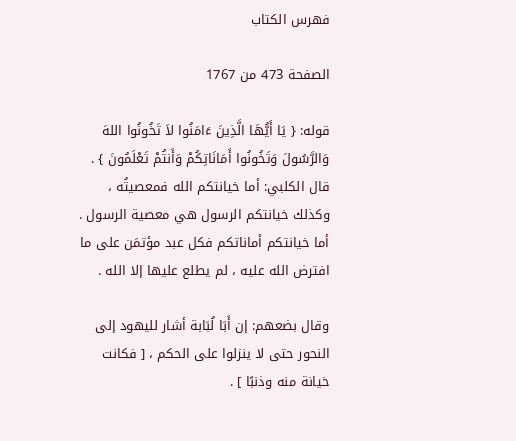فهرس الكتاب

الصفحة 473 من 1767

قوله: { يَا أَيُّهَا الَّذِينَ ءَامَنُوا لاَ تَخُونُوا اللهَ وَالرَّسُولَ وَتَخُونُوا أَمَانَاتِكُمْ وَأَنتُمْ تَعْلَمُونَ } . قال الكلبي: أما خيانتكم الله فمعصيتُه ، وكذلك خيانتكم الرسول هي معصية الرسول . أما خيانتكم أماناتكم فكل عبد مؤتمَن على ما افترض الله عليه ، لم يطلع عليها إلا الله .

وقال بضعهم: إن أَبَا لُبَابة أشار لليهود إلى النحور حتى لا ينزلوا على الحكم ، [ فكانت خيانة منه وذنبًا ] .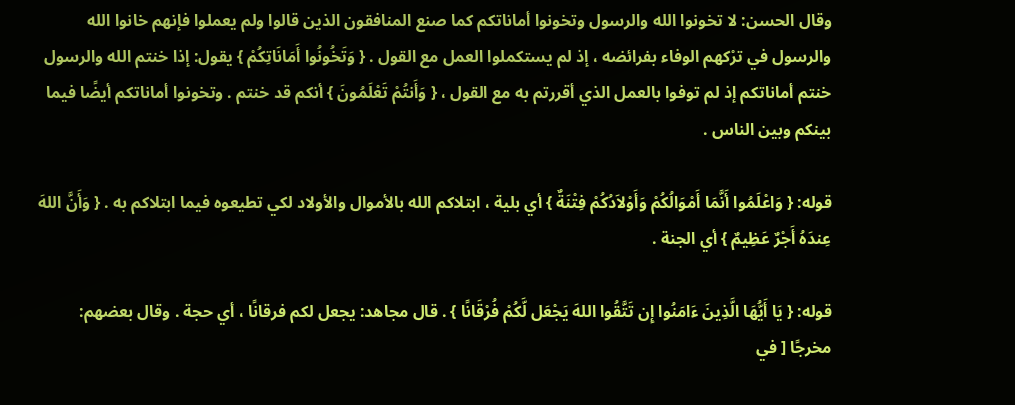وقال الحسن: لا تخونوا الله والرسول وتخونوا أماناتكم كما صنع المنافقون الذين قالوا ولم يعملوا فإنهم خانوا الله والرسول في ترْكهم الوفاء بفرائضه ، إذ لم يستكملوا العمل مع القول . { وَتَخُونُوا أَمَانَاتِكُمْ } يقول: إذا خنتم الله والرسول خنتم أماناتكم إذ لم توفوا بالعمل الذي أقررتم به مع القول ، { وَأَنتُمْ تَعْلَمُونَ } أنكم قد خنتم . وتخونوا أماناتكم أيضًا فيما بينكم وبين الناس .

قوله: { وَاعْلَمُوا أَنَّمَا أَمْوَالُكُمْ وَأَوْلاَدُكُمْ فِتْنَةٌ } أي بلية ، ابتلاكم الله بالأموال والأولاد لكي تطيعوه فيما ابتلاكم به . { وَأَنَّ اللهَ عِندَهُ أَجْرٌ عَظِيمٌ } أي الجنة .

قوله: { يَا أَيُّهَا الَّذِينَ ءَامَنُوا إِن تَتَّقُوا اللهَ يَجْعَل لَّكُمْ فُرْقَانًا } . قال مجاهد: يجعل لكم فرقانًا ، أي حجة . وقال بعضهم: مخرجًا [ في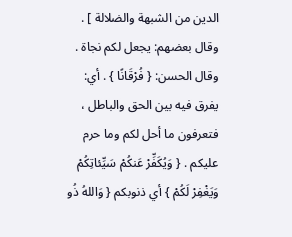الدين من الشبهة والضلالة ] . وقال بعضهم: يجعل لكم نجاة . وقال الحسن: { فُرْقَانًا } . أي: يفرق فيه بين الحق والباطل ، فتعرفون ما أحل لكم وما حرم عليكم . { وَيُكَفِّرْ عَنكُمْ سَيِّئاتِكُمْ وَيَغْفِرْ لَكُمْ } أي ذنوبكم { وَاللهُ ذُو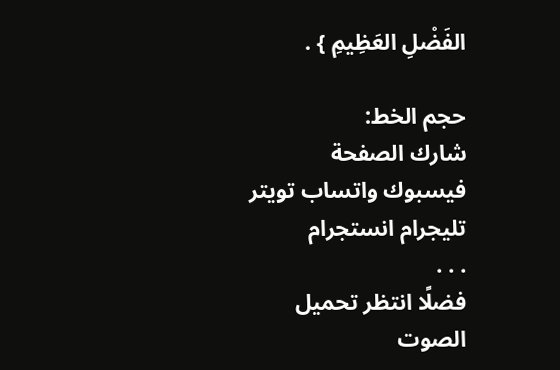الفَضْلِ العَظِيمِ } .

حجم الخط:
شارك الصفحة
فيسبوك واتساب تويتر تليجرام انستجرام
. . .
فضلًا انتظر تحميل الصوت